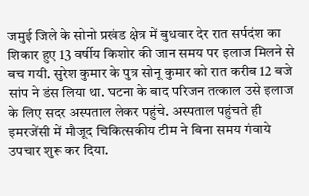जमुई जिले के सोनो प्रखंड क्षेत्र में बुधवार देर रात सर्पदंश का शिकार हुए 13 वर्षीय किशोर की जान समय पर इलाज मिलने से बच गयी. सुरेश कुमार के पुत्र सोनू कुमार को रात करीब 12 बजे सांप ने डंस लिया था. घटना के बाद परिजन तत्काल उसे इलाज के लिए सदर अस्पताल लेकर पहुंचे. अस्पताल पहुंचते ही इमरजेंसी में मौजूद चिकित्सकीय टीम ने बिना समय गंवाये उपचार शुरू कर दिया.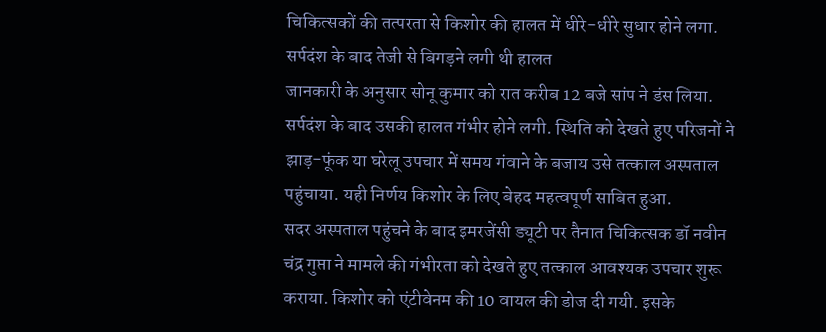चिकित्सकों की तत्परता से किशोर की हालत में धीरे-धीरे सुधार होने लगा.
सर्पदंश के बाद तेजी से बिगड़ने लगी थी हालत
जानकारी के अनुसार सोनू कुमार को रात करीब 12 बजे सांप ने डंस लिया. सर्पदंश के बाद उसकी हालत गंभीर होने लगी. स्थिति को देखते हुए परिजनों ने झाड़-फूंक या घरेलू उपचार में समय गंवाने के बजाय उसे तत्काल अस्पताल पहुंचाया. यही निर्णय किशोर के लिए बेहद महत्वपूर्ण साबित हुआ.
सदर अस्पताल पहुंचने के बाद इमरजेंसी ड्यूटी पर तैनात चिकित्सक डॉ नवीन चंद्र गुप्ता ने मामले की गंभीरता को देखते हुए तत्काल आवश्यक उपचार शुरू कराया. किशोर को एंटीवेनम की 10 वायल की डोज दी गयी. इसके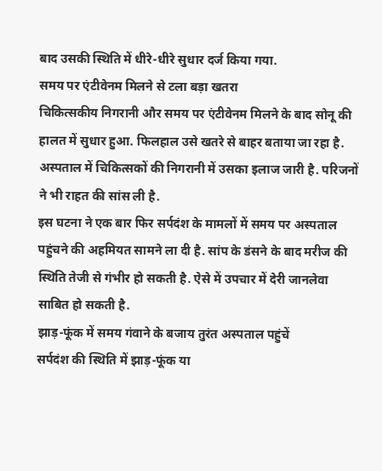बाद उसकी स्थिति में धीरे-धीरे सुधार दर्ज किया गया.
समय पर एंटीवेनम मिलने से टला बड़ा खतरा
चिकित्सकीय निगरानी और समय पर एंटीवेनम मिलने के बाद सोनू की हालत में सुधार हुआ. फिलहाल उसे खतरे से बाहर बताया जा रहा है. अस्पताल में चिकित्सकों की निगरानी में उसका इलाज जारी है. परिजनों ने भी राहत की सांस ली है.
इस घटना ने एक बार फिर सर्पदंश के मामलों में समय पर अस्पताल पहुंचने की अहमियत सामने ला दी है. सांप के डंसने के बाद मरीज की स्थिति तेजी से गंभीर हो सकती है. ऐसे में उपचार में देरी जानलेवा साबित हो सकती है.
झाड़-फूंक में समय गंवाने के बजाय तुरंत अस्पताल पहुंचें
सर्पदंश की स्थिति में झाड़-फूंक या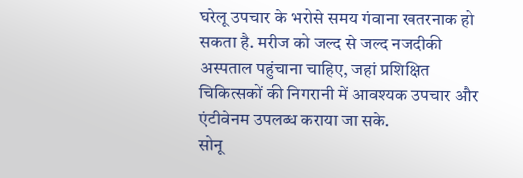घरेलू उपचार के भरोसे समय गंवाना खतरनाक हो सकता है. मरीज को जल्द से जल्द नजदीकी अस्पताल पहुंचाना चाहिए, जहां प्रशिक्षित चिकित्सकों की निगरानी में आवश्यक उपचार और एंटीवेनम उपलब्ध कराया जा सके.
सोनू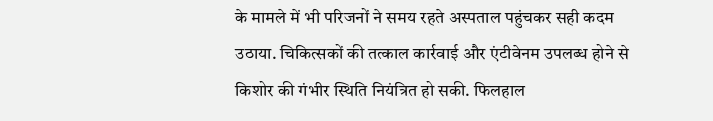के मामले में भी परिजनों ने समय रहते अस्पताल पहुंचकर सही कदम उठाया. चिकित्सकों की तत्काल कार्रवाई और एंटीवेनम उपलब्ध होने से किशोर की गंभीर स्थिति नियंत्रित हो सकी. फिलहाल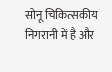सोनू चिकित्सकीय निगरानी में है और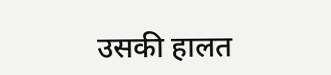उसकी हालत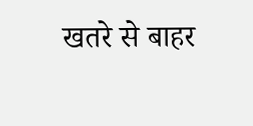खतरे से बाहर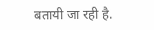बतायी जा रही है.